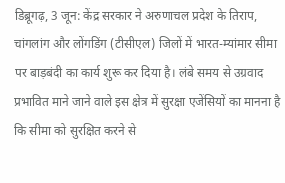डिब्रूगढ़, 3 जून: केंद्र सरकार ने अरुणाचल प्रदेश के तिराप, चांगलांग और लोंगडिंग (टीसीएल) जिलों में भारत-म्यांमार सीमा पर बाड़बंदी का कार्य शुरू कर दिया है। लंबे समय से उग्रवाद प्रभावित माने जाने वाले इस क्षेत्र में सुरक्षा एजेंसियों का मानना है कि सीमा को सुरक्षित करने से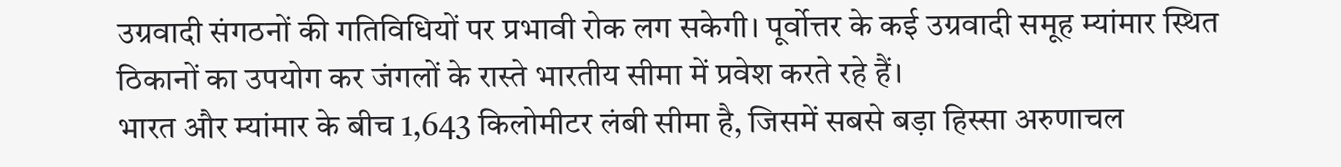उग्रवादी संगठनों की गतिविधियों पर प्रभावी रोक लग सकेगी। पूर्वोत्तर के कई उग्रवादी समूह म्यांमार स्थित ठिकानों का उपयोग कर जंगलों के रास्ते भारतीय सीमा में प्रवेश करते रहे हैं।
भारत और म्यांमार के बीच 1,643 किलोमीटर लंबी सीमा है, जिसमें सबसे बड़ा हिस्सा अरुणाचल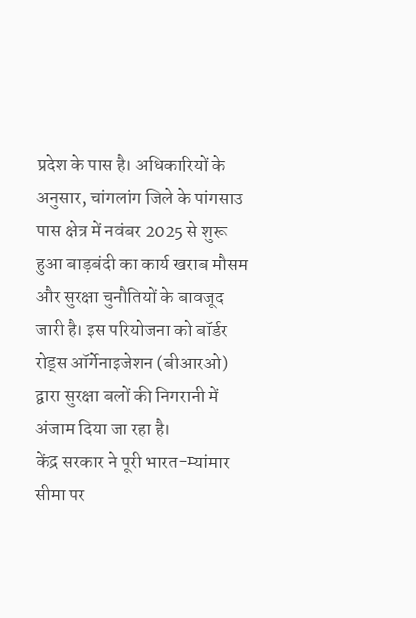प्रदेश के पास है। अधिकारियों के अनुसार, चांगलांग जिले के पांगसाउ पास क्षेत्र में नवंबर 2025 से शुरू हुआ बाड़बंदी का कार्य खराब मौसम और सुरक्षा चुनौतियों के बावजूद जारी है। इस परियोजना को बॉर्डर रोड्स ऑर्गेनाइजेशन (बीआरओ) द्वारा सुरक्षा बलों की निगरानी में अंजाम दिया जा रहा है।
केंद्र सरकार ने पूरी भारत-म्यांमार सीमा पर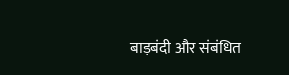बाड़बंदी और संबंधित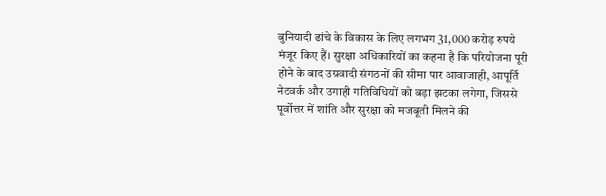बुनियादी ढांचे के विकास के लिए लगभग 31,000 करोड़ रुपये मंजूर किए हैं। सुरक्षा अधिकारियों का कहना है कि परियोजना पूरी होने के बाद उग्रवादी संगठनों की सीमा पार आवाजाही, आपूर्ति नेटवर्क और उगाही गतिविधियों को बड़ा झटका लगेगा, जिससे पूर्वोत्तर में शांति और सुरक्षा को मजबूती मिलने की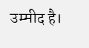उम्मीद है।